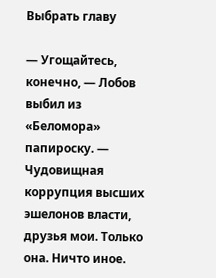Выбрать главу

— Угощайтесь, конечно, — Лобов выбил из «Беломора» папироску. — Чудовищная коррупция высших эшелонов власти, друзья мои. Только она. Ничто иное.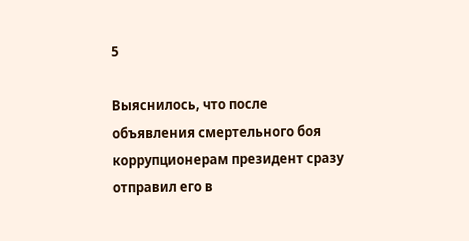5

Выяснилось, что после объявления смертельного боя коррупционерам президент сразу отправил его в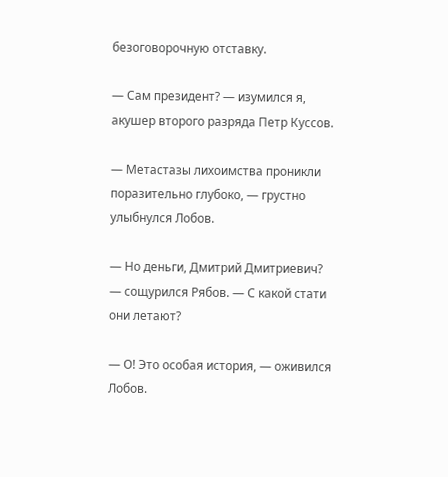безоговорочную отставку.

— Сам президент? — изумился я, акушер второго разряда Петр Куссов.

— Метастазы лихоимства проникли поразительно глубоко, — грустно улыбнулся Лобов.

— Но деньги, Дмитрий Дмитриевич? — сощурился Рябов. — С какой стати они летают?

— О! Это особая история, — оживился Лобов.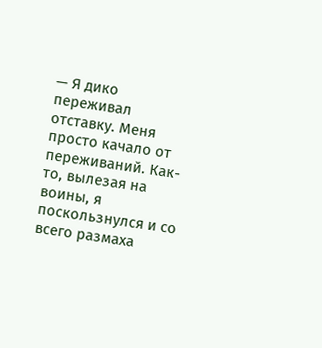— Я дико переживал отставку. Меня просто качало от переживаний. Как-то, вылезая на воины, я поскользнулся и со всего размаха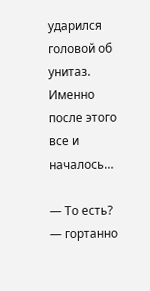ударился головой об унитаз. Именно после этого все и началось…

— То есть? — гортанно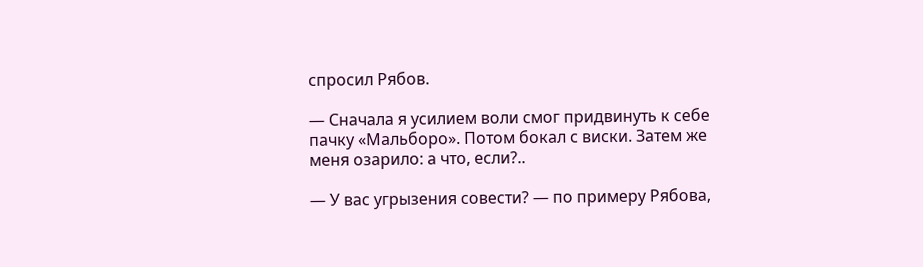спросил Рябов.

— Сначала я усилием воли смог придвинуть к себе пачку «Мальборо». Потом бокал с виски. Затем же меня озарило: а что, если?..

— У вас угрызения совести? — по примеру Рябова,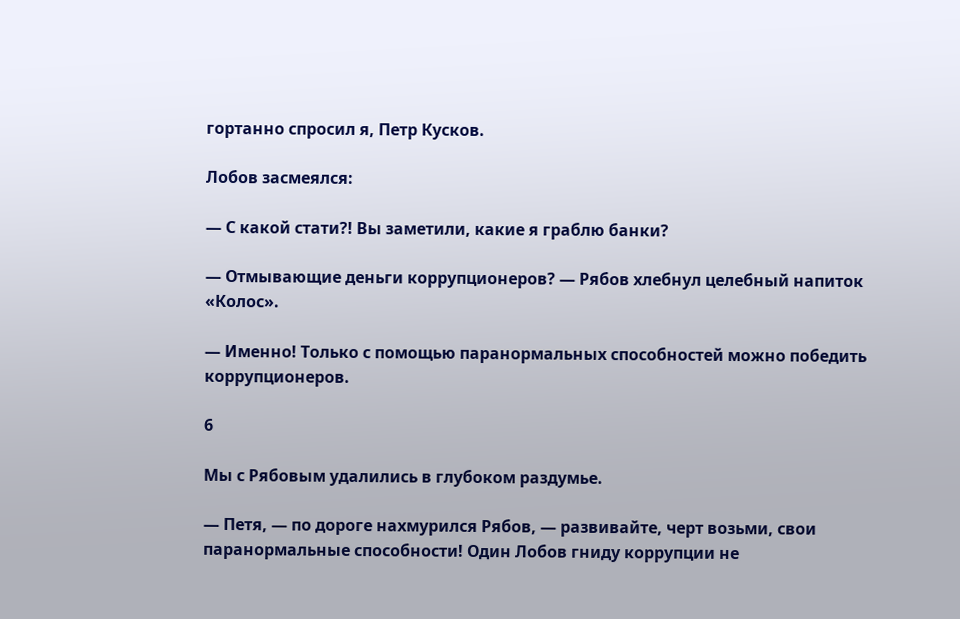гортанно спросил я, Петр Кусков.

Лобов засмеялся:

— С какой стати?! Вы заметили, какие я граблю банки?

— Отмывающие деньги коррупционеров? — Рябов хлебнул целебный напиток «Колос».

— Именно! Только с помощью паранормальных способностей можно победить коррупционеров.

6

Мы с Рябовым удалились в глубоком раздумье.

— Петя, — по дороге нахмурился Рябов, — развивайте, черт возьми, свои паранормальные способности! Один Лобов гниду коррупции не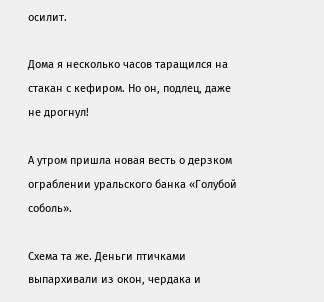осилит.

Дома я несколько часов таращился на стакан с кефиром. Но он, подлец, даже не дрогнул!

А утром пришла новая весть о дерзком ограблении уральского банка «Голубой соболь».

Схема та же. Деньги птичками выпархивали из окон, чердака и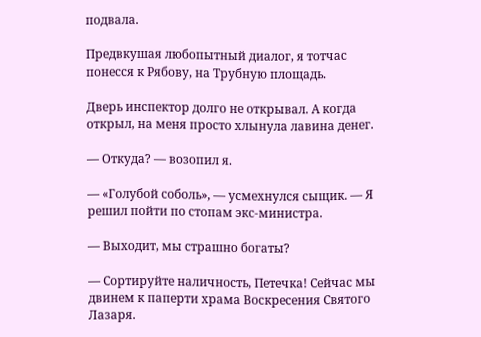подвала.

Предвкушая любопытный диалог, я тотчас понесся к Рябову, на Трубную площадь.

Дверь инспектор долго не открывал. А когда открыл, на меня просто хлынула лавина денег.

— Откуда? — возопил я.

— «Голубой соболь», — усмехнулся сыщик. — Я решил пойти по стопам экс-министра.

— Выходит, мы страшно богаты?

— Сортируйте наличность, Петечка! Сейчас мы двинем к паперти храма Воскресения Святого Лазаря.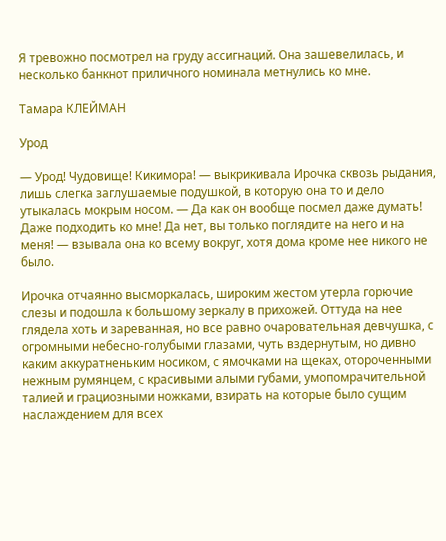Я тревожно посмотрел на груду ассигнаций. Она зашевелилась, и несколько банкнот приличного номинала метнулись ко мне.

Тамара КЛЕЙМАН

Урод

— Урод! Чудовище! Кикимора! — выкрикивала Ирочка сквозь рыдания, лишь слегка заглушаемые подушкой, в которую она то и дело утыкалась мокрым носом. — Да как он вообще посмел даже думать! Даже подходить ко мне! Да нет, вы только поглядите на него и на меня! — взывала она ко всему вокруг, хотя дома кроме нее никого не было.

Ирочка отчаянно высморкалась, широким жестом утерла горючие слезы и подошла к большому зеркалу в прихожей. Оттуда на нее глядела хоть и зареванная, но все равно очаровательная девчушка, с огромными небесно-голубыми глазами, чуть вздернутым, но дивно каким аккуратненьким носиком, с ямочками на щеках, отороченными нежным румянцем, с красивыми алыми губами, умопомрачительной талией и грациозными ножками, взирать на которые было сущим наслаждением для всех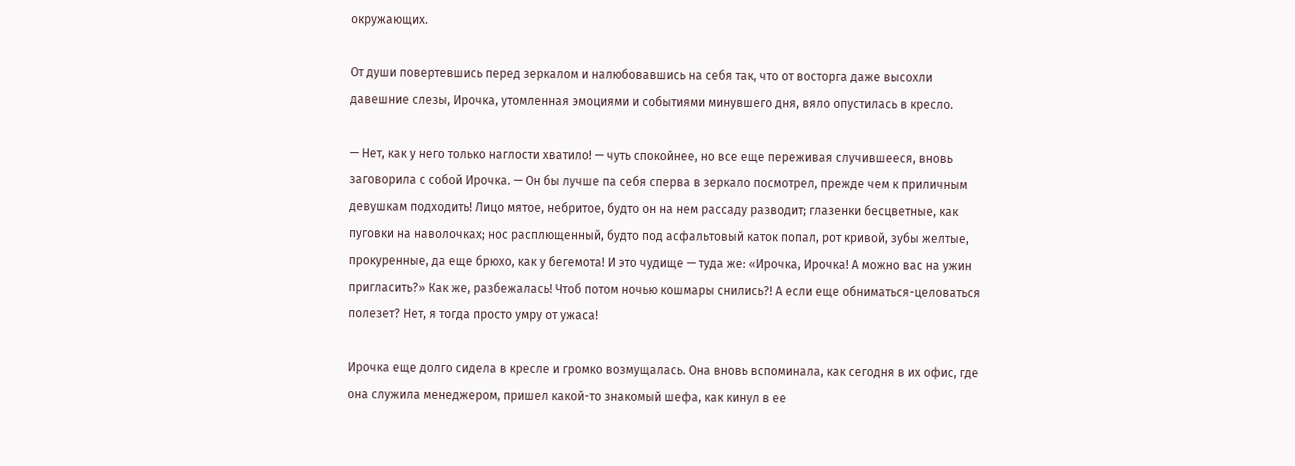окружающих.

От души повертевшись перед зеркалом и налюбовавшись на себя так, что от восторга даже высохли давешние слезы, Ирочка, утомленная эмоциями и событиями минувшего дня, вяло опустилась в кресло.

— Нет, как у него только наглости хватило! — чуть спокойнее, но все еще переживая случившееся, вновь заговорила с собой Ирочка. — Он бы лучше па себя сперва в зеркало посмотрел, прежде чем к приличным девушкам подходить! Лицо мятое, небритое, будто он на нем рассаду разводит; глазенки бесцветные, как пуговки на наволочках; нос расплющенный, будто под асфальтовый каток попал, рот кривой, зубы желтые, прокуренные, да еще брюхо, как у бегемота! И это чудище — туда же: «Ирочка, Ирочка! А можно вас на ужин пригласить?» Как же, разбежалась! Чтоб потом ночью кошмары снились?! А если еще обниматься-целоваться полезет? Нет, я тогда просто умру от ужаса!

Ирочка еще долго сидела в кресле и громко возмущалась. Она вновь вспоминала, как сегодня в их офис, где она служила менеджером, пришел какой-то знакомый шефа, как кинул в ее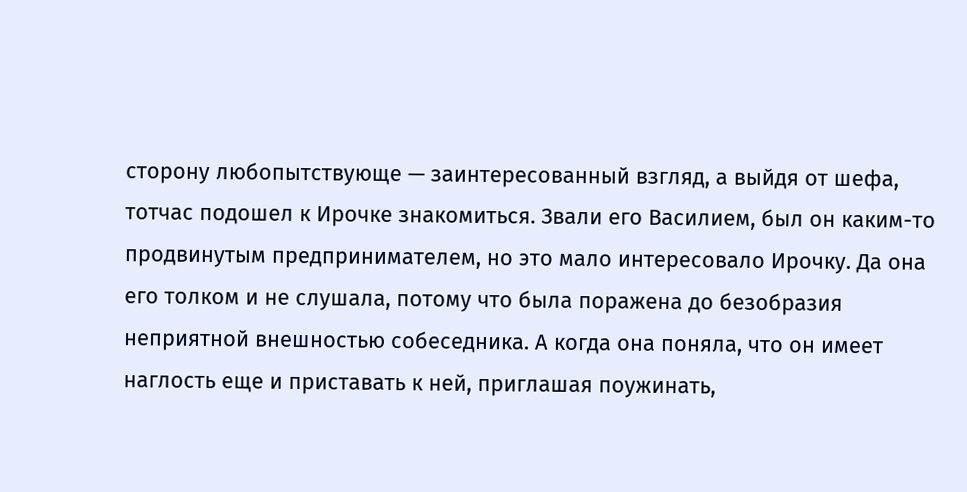сторону любопытствующе — заинтересованный взгляд, а выйдя от шефа, тотчас подошел к Ирочке знакомиться. Звали его Василием, был он каким-то продвинутым предпринимателем, но это мало интересовало Ирочку. Да она его толком и не слушала, потому что была поражена до безобразия неприятной внешностью собеседника. А когда она поняла, что он имеет наглость еще и приставать к ней, приглашая поужинать,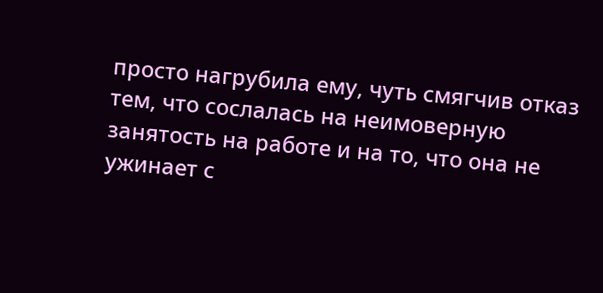просто нагрубила ему, чуть смягчив отказ тем, что сослалась на неимоверную занятость на работе и на то, что она не ужинает с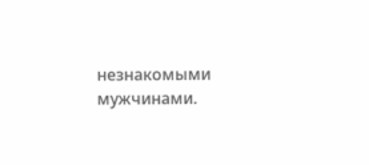незнакомыми мужчинами.